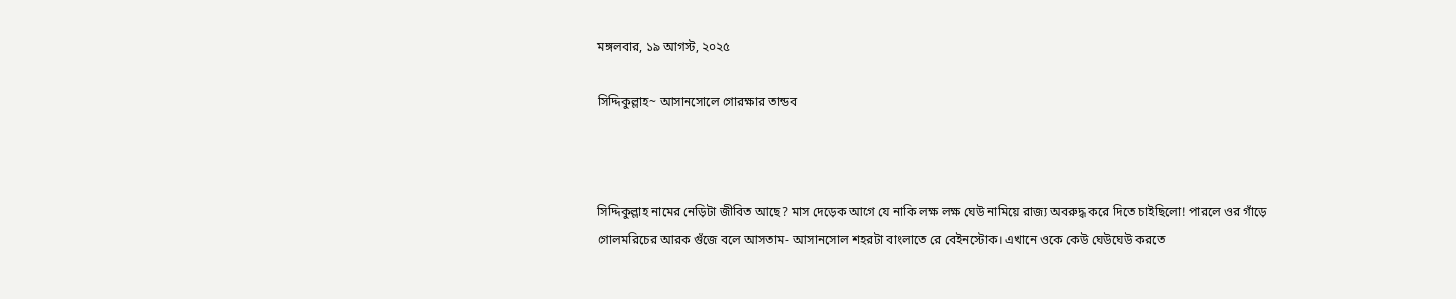মঙ্গলবার, ১৯ আগস্ট, ২০২৫

সিদ্দিকুল্লাহ~ আসানসোলে গোরক্ষার তান্ডব



সিদ্দিকুল্লাহ নামের নেড়িটা জীবিত আছে? মাস দেড়েক আগে যে নাকি লক্ষ লক্ষ ঘেউ নামিয়ে রাজ্য অবরুদ্ধ করে দিতে চাইছিলো! পারলে ওর গাঁড়ে গোলমরিচের আরক গুঁজে বলে আসতাম- আসানসোল শহরটা বাংলাতে রে বেইনস্টোক। এখানে ওকে কেউ ঘেউঘেউ করতে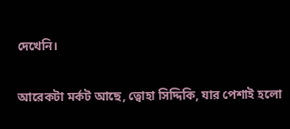দেখেনি।

আরেকটা মর্কট আছে, ত্বোহা সিদ্দিকি, যার পেশাই হলো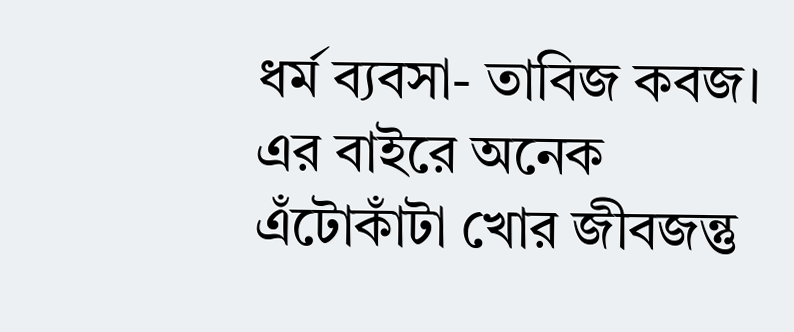ধর্ম ব্যবসা- তাবিজ কবজ। এর বাইরে অনেক এঁটোকাঁটা খোর জীবজন্তু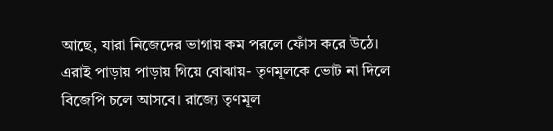আছে, যারা নিজেদের ভাগায় কম পরলে ফোঁস করে উঠে।
এরাই পাড়ায় পাড়ায় গিয়ে বোঝায়- তৃণমূলকে ভোট না দিলে বিজেপি চলে আসবে। রাজ্যে তৃণমূল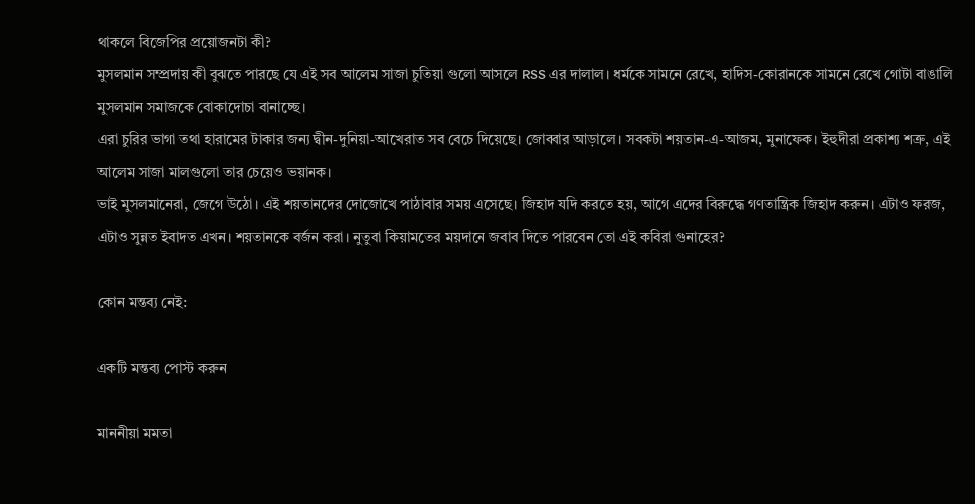থাকলে বিজেপির প্রয়োজনটা কী?
মুসলমান সম্প্রদায় কী বুঝতে পারছে যে এই সব আলেম সাজা চুতিয়া গুলো আসলে RSS এর দালাল। ধর্মকে সামনে রেখে, হাদিস-কোরানকে সামনে রেখে গোটা বাঙালি মুসলমান সমাজকে বোকাদোচা বানাচ্ছে।
এরা চুরির ভাগা তথা হারামের টাকার জন্য দ্বীন-দুনিয়া-আখেরাত সব বেচে দিয়েছে। জোব্বার আড়ালে। সবকটা শয়তান-এ-আজম, মুনাফেক। ইহুদীরা প্রকাশ্য শত্রু, এই আলেম সাজা মালগুলো তার চেয়েও ভয়ানক।
ভাই মুসলমানেরা, জেগে উঠো। এই শয়তানদের দোজোখে পাঠাবার সময় এসেছে। জিহাদ যদি করতে হয়, আগে এদের বিরুদ্ধে গণতান্ত্রিক জিহাদ করুন। এটাও ফরজ, এটাও সুন্নত ইবাদত এখন। শয়তানকে বর্জন করা। নুতুবা কিয়ামতের ময়দানে জবাব দিতে পারবেন তো এই কবিরা গুনাহের?

কোন মন্তব্য নেই:

একটি মন্তব্য পোস্ট করুন

মাননীয়া মমতা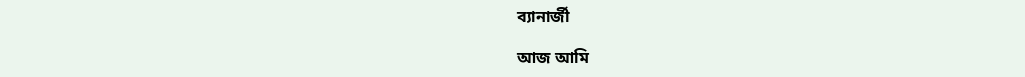ব্যানার্জী

আজ আমি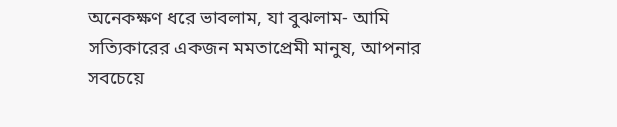অনেকক্ষণ ধরে ভাবলাম, যা বুঝলাম- আমি সত্যিকারের একজন মমতাপ্রেমী মানুষ, আপনার সবচেয়ে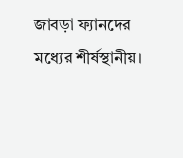জাবড়া ফ্যানদের মধ্যের শীর্ষস্থানীয়।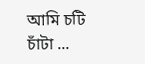আমি চটি চাঁটা ...